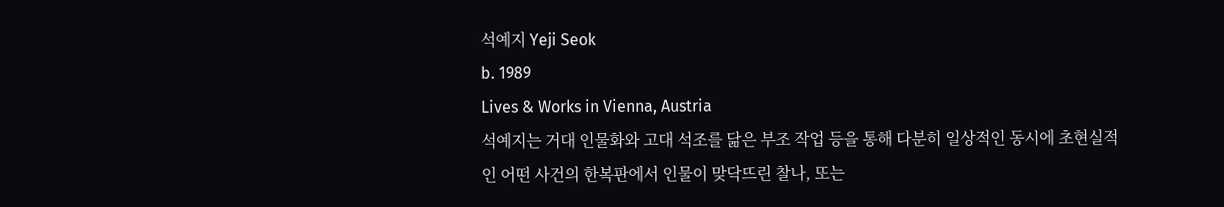석예지 Yeji Seok
b. 1989
Lives & Works in Vienna, Austria
석예지는 거대 인물화와 고대 석조를 닮은 부조 작업 등을 통해 다분히 일상적인 동시에 초현실적인 어떤 사건의 한복판에서 인물이 맞닥뜨린 찰나, 또는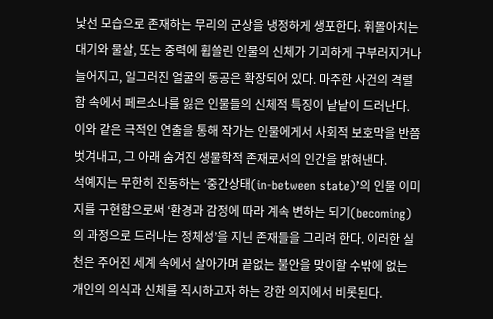낯선 모습으로 존재하는 무리의 군상을 냉정하게 생포한다. 휘몰아치는 대기와 물살, 또는 중력에 휩쓸린 인물의 신체가 기괴하게 구부러지거나 늘어지고, 일그러진 얼굴의 동공은 확장되어 있다. 마주한 사건의 격렬함 속에서 페르소나를 잃은 인물들의 신체적 특징이 낱낱이 드러난다. 이와 같은 극적인 연출을 통해 작가는 인물에게서 사회적 보호막을 반쯤 벗겨내고, 그 아래 숨겨진 생물학적 존재로서의 인간을 밝혀낸다.
석예지는 무한히 진동하는 ‘중간상태(in-between state)’의 인물 이미지를 구현함으로써 ‘환경과 감정에 따라 계속 변하는 되기(becoming)의 과정으로 드러나는 정체성’을 지닌 존재들을 그리려 한다. 이러한 실천은 주어진 세계 속에서 살아가며 끝없는 불안을 맞이할 수밖에 없는 개인의 의식과 신체를 직시하고자 하는 강한 의지에서 비롯된다.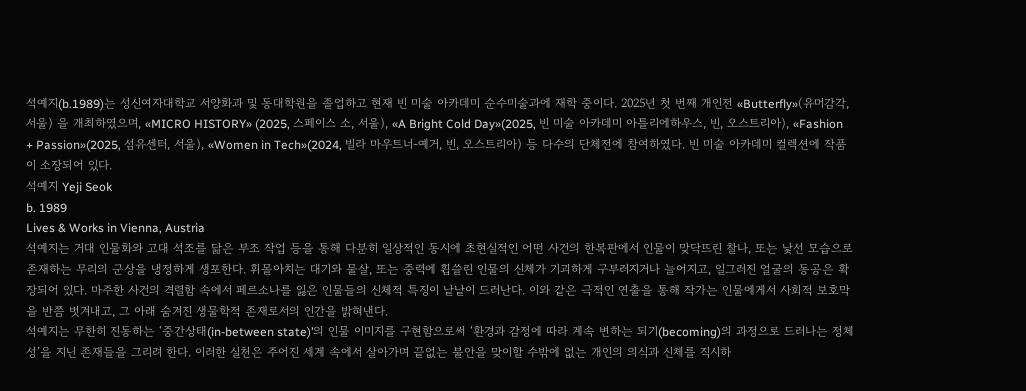석예지(b.1989)는 성신여자대학교 서양화과 및 동대학원을 졸업하고 현재 빈 미술 아카데미 순수미술과에 재학 중이다. 2025년 첫 번째 개인전 «Butterfly»(유머감각, 서울) 을 개최하였으며, «MICRO HISTORY» (2025, 스페이스 소, 서울), «A Bright Cold Day»(2025, 빈 미술 아카데미 아틀리에하우스, 빈, 오스트리아), «Fashion + Passion»(2025, 섬유센터, 서울), «Women in Tech»(2024, 빌라 마우트너-예거, 빈, 오스트리아) 등 다수의 단체전에 참여하였다. 빈 미술 아카데미 컬렉션에 작품이 소장되어 있다.
석예지 Yeji Seok
b. 1989
Lives & Works in Vienna, Austria
석예지는 거대 인물화와 고대 석조를 닮은 부조 작업 등을 통해 다분히 일상적인 동시에 초현실적인 어떤 사건의 한복판에서 인물이 맞닥뜨린 찰나, 또는 낯선 모습으로 존재하는 무리의 군상을 냉정하게 생포한다. 휘몰아치는 대기와 물살, 또는 중력에 휩쓸린 인물의 신체가 기괴하게 구부러지거나 늘어지고, 일그러진 얼굴의 동공은 확장되어 있다. 마주한 사건의 격렬함 속에서 페르소나를 잃은 인물들의 신체적 특징이 낱낱이 드러난다. 이와 같은 극적인 연출을 통해 작가는 인물에게서 사회적 보호막을 반쯤 벗겨내고, 그 아래 숨겨진 생물학적 존재로서의 인간을 밝혀낸다.
석예지는 무한히 진동하는 ‘중간상태(in-between state)’의 인물 이미지를 구현함으로써 ‘환경과 감정에 따라 계속 변하는 되기(becoming)의 과정으로 드러나는 정체성’을 지닌 존재들을 그리려 한다. 이러한 실천은 주어진 세계 속에서 살아가며 끝없는 불안을 맞이할 수밖에 없는 개인의 의식과 신체를 직시하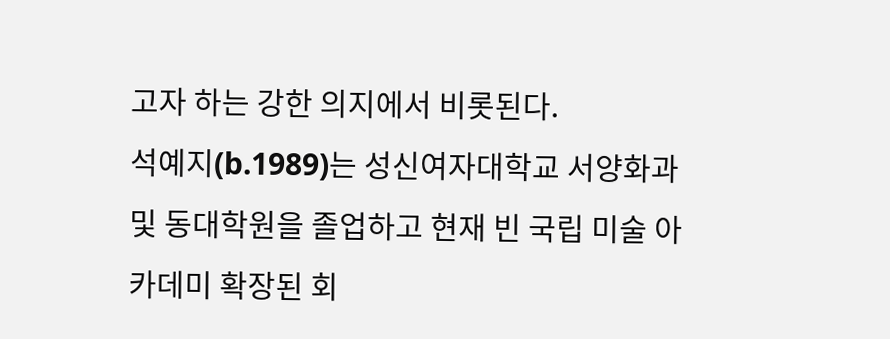고자 하는 강한 의지에서 비롯된다.
석예지(b.1989)는 성신여자대학교 서양화과 및 동대학원을 졸업하고 현재 빈 국립 미술 아카데미 확장된 회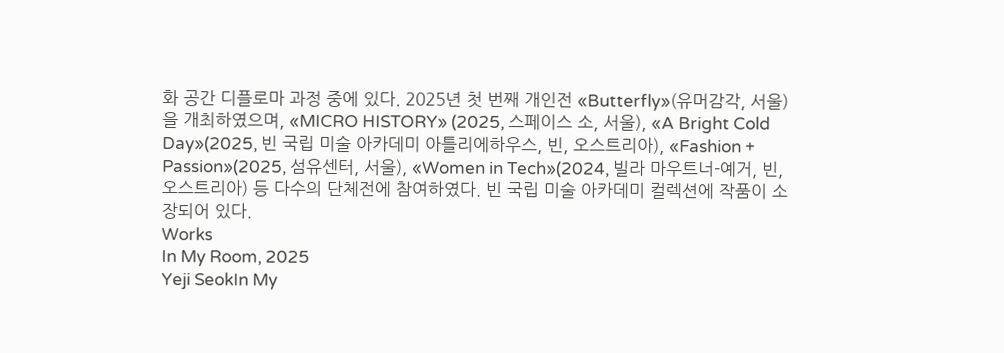화 공간 디플로마 과정 중에 있다. 2025년 첫 번째 개인전 «Butterfly»(유머감각, 서울)을 개최하였으며, «MICRO HISTORY» (2025, 스페이스 소, 서울), «A Bright Cold Day»(2025, 빈 국립 미술 아카데미 아틀리에하우스, 빈, 오스트리아), «Fashion + Passion»(2025, 섬유센터, 서울), «Women in Tech»(2024, 빌라 마우트너-예거, 빈, 오스트리아) 등 다수의 단체전에 참여하였다. 빈 국립 미술 아카데미 컬렉션에 작품이 소장되어 있다.
Works
In My Room, 2025
Yeji SeokIn My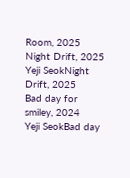Room, 2025
Night Drift, 2025
Yeji SeokNight Drift, 2025
Bad day for smiley, 2024
Yeji SeokBad day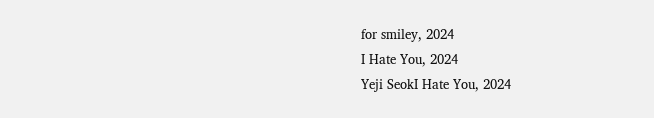for smiley, 2024
I Hate You, 2024
Yeji SeokI Hate You, 2024